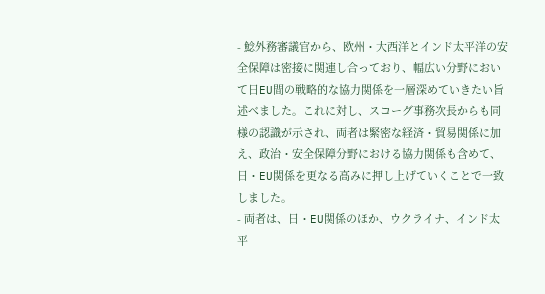- 鯰外務審議官から、欧州・大西洋とインド太平洋の安全保障は密接に関連し合っており、幅広い分野において日EU間の戦略的な協力関係を一層深めていきたい旨述べました。これに対し、スコーグ事務次長からも同様の認識が示され、両者は緊密な経済・貿易関係に加え、政治・安全保障分野における協力関係も含めて、日・EU関係を更なる高みに押し上げていくことで一致しました。
- 両者は、日・EU関係のほか、ウクライナ、インド太平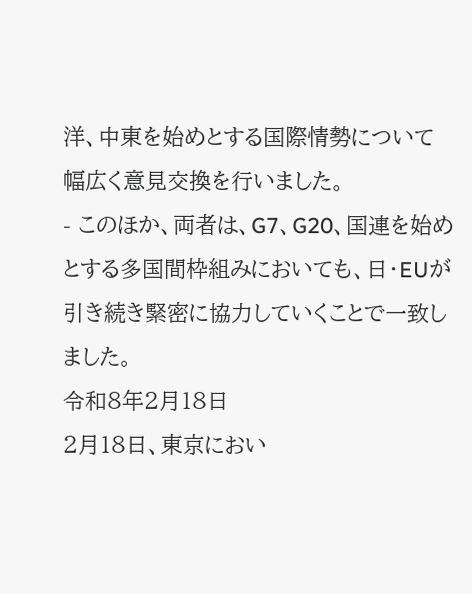洋、中東を始めとする国際情勢について幅広く意見交換を行いました。
- このほか、両者は、G7、G20、国連を始めとする多国間枠組みにおいても、日・EUが引き続き緊密に協力していくことで一致しました。
令和8年2月18日
2月18日、東京におい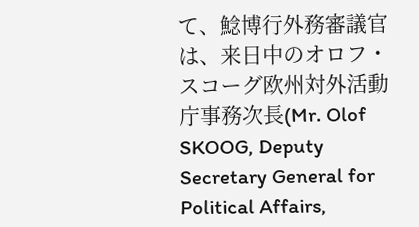て、鯰博行外務審議官は、来日中のオロフ・スコーグ欧州対外活動庁事務次長(Mr. Olof SKOOG, Deputy Secretary General for Political Affairs,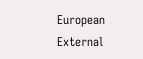European External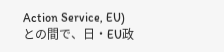Action Service, EU)との間で、日・EU政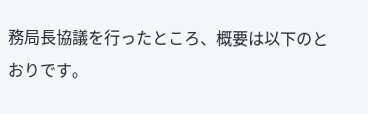務局長協議を行ったところ、概要は以下のとおりです。